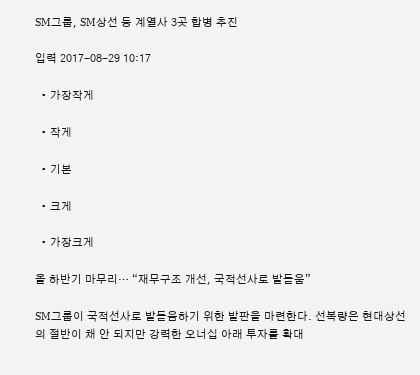SM그룹, SM상선 등 계열사 3곳 합병 추진

입력 2017-08-29 10:17

  • 가장작게

  • 작게

  • 기본

  • 크게

  • 가장크게

올 하반기 마무리… “재무구조 개선, 국적선사로 발돋움”

SM그룹이 국적선사로 발돋음하기 위한 발판을 마련한다. 선복량은 현대상선의 절반이 채 안 되지만 강력한 오너십 아래 투자를 확대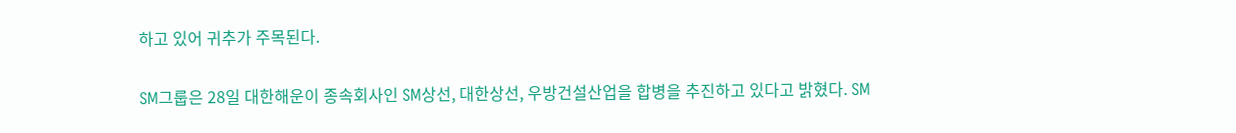하고 있어 귀추가 주목된다.

SM그룹은 28일 대한해운이 종속회사인 SM상선, 대한상선, 우방건설산업을 합병을 추진하고 있다고 밝혔다. SM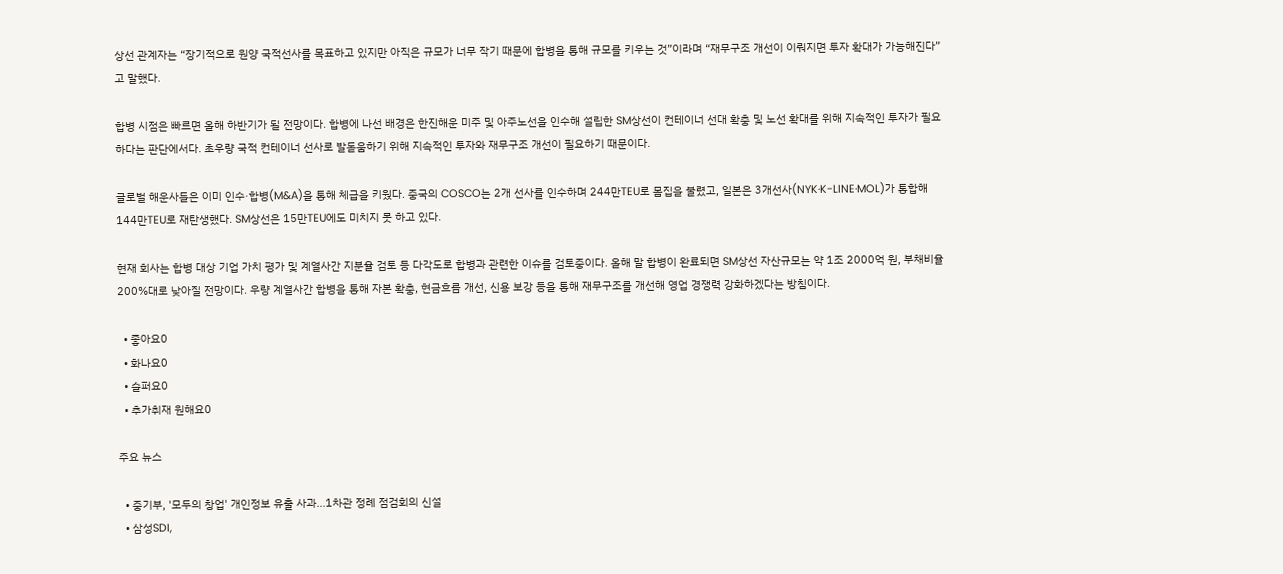상선 관계자는 “장기적으로 원양 국적선사를 목표하고 있지만 아직은 규모가 너무 작기 때문에 합병을 통해 규모를 키우는 것”이라며 “재무구조 개선이 이뤄지면 투자 확대가 가능해진다”고 말했다.

합병 시점은 빠르면 올해 하반기가 될 전망이다. 합병에 나선 배경은 한진해운 미주 및 아주노선을 인수해 설립한 SM상선이 컨테이너 선대 확충 및 노선 확대를 위해 지속적인 투자가 필요하다는 판단에서다. 초우량 국적 컨테이너 선사로 발돋움하기 위해 지속적인 투자와 재무구조 개선이 필요하기 때문이다.

글로벌 해운사들은 이미 인수·합병(M&A)을 통해 체급을 키웠다. 중국의 COSCO는 2개 선사를 인수하며 244만TEU로 몸집을 불렸고, 일본은 3개선사(NYK·K-LINE·MOL)가 통합해 144만TEU로 재탄생했다. SM상선은 15만TEU에도 미치지 못 하고 있다.

현재 회사는 합병 대상 기업 가치 평가 및 계열사간 지분율 검토 등 다각도로 합병과 관련한 이슈를 검토중이다. 올해 말 합병이 완료되면 SM상선 자산규모는 약 1조 2000억 원, 부채비율 200%대로 낮아질 전망이다. 우량 계열사간 합병을 통해 자본 확충, 현금흐름 개선, 신용 보강 등을 통해 재무구조를 개선해 영업 경쟁력 강화하겠다는 방침이다.

  • 좋아요0
  • 화나요0
  • 슬퍼요0
  • 추가취재 원해요0

주요 뉴스

  • 중기부, '모두의 창업' 개인정보 유출 사과...1차관 정례 점검회의 신설
  • 삼성SDI,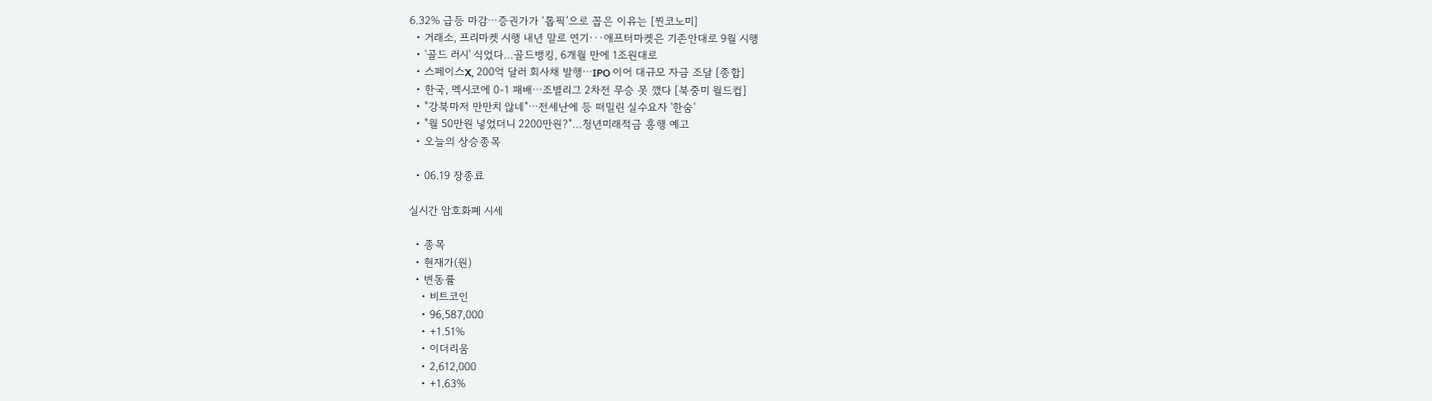6.32% 급등 마감⋯증권가가 ‘톱픽’으로 꼽은 이유는 [찐코노미]
  • 거래소, 프리마켓 시행 내년 말로 연기···애프터마켓은 기존안대로 9월 시행
  • '골드 러시' 식었다…골드뱅킹, 6개월 만에 1조원대로
  • 스페이스X, 200억 달러 회사채 발행⋯IPO 이어 대규모 자금 조달 [종합]
  • 한국, 멕시코에 0-1 패배⋯조별리그 2차전 무승 못 깼다 [북중미 월드컵]
  • "강북마저 만만치 않네"⋯전세난에 등 떠밀린 실수요자 '한숨'
  • "월 50만원 넣었더니 2200만원?"…청년미래적금 흥행 예고
  • 오늘의 상승종목

  • 06.19 장종료

실시간 암호화폐 시세

  • 종목
  • 현재가(원)
  • 변동률
    • 비트코인
    • 96,587,000
    • +1.51%
    • 이더리움
    • 2,612,000
    • +1.63%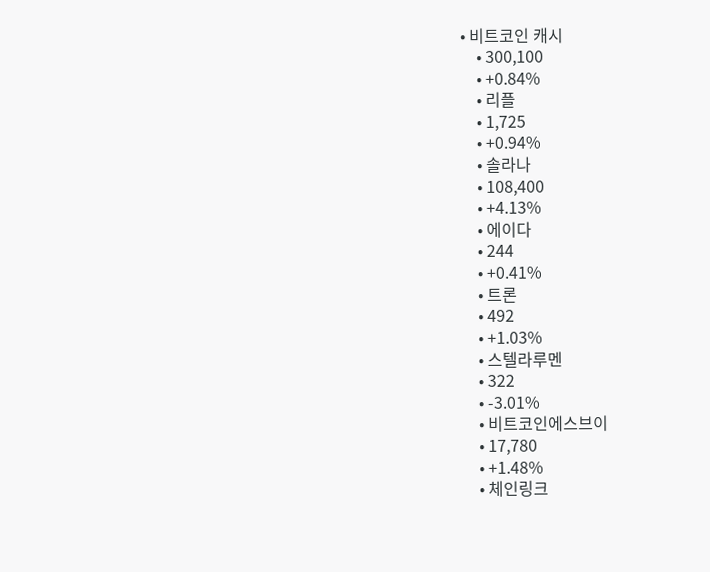• 비트코인 캐시
    • 300,100
    • +0.84%
    • 리플
    • 1,725
    • +0.94%
    • 솔라나
    • 108,400
    • +4.13%
    • 에이다
    • 244
    • +0.41%
    • 트론
    • 492
    • +1.03%
    • 스텔라루멘
    • 322
    • -3.01%
    • 비트코인에스브이
    • 17,780
    • +1.48%
    • 체인링크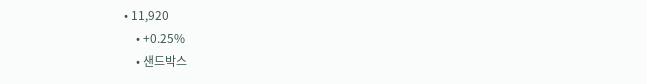• 11,920
    • +0.25%
    • 샌드박스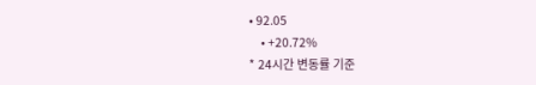• 92.05
    • +20.72%
* 24시간 변동률 기준